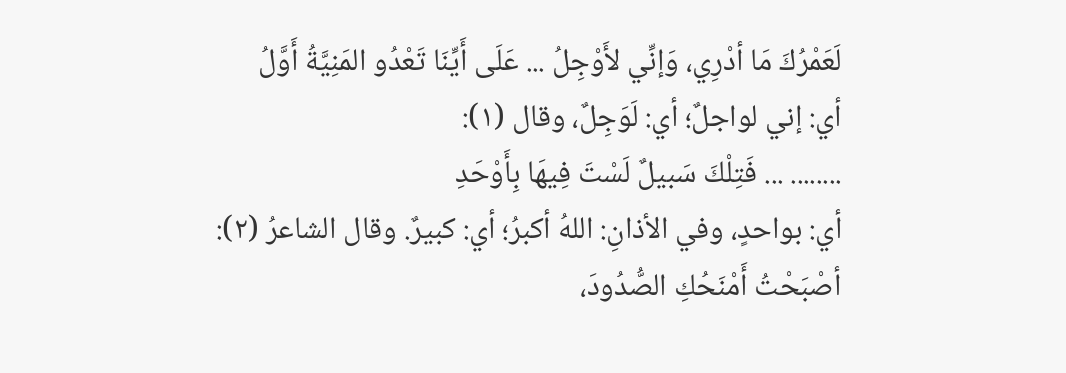لَعَمْرُكَ مَا أدْرِي، وَإنِّي لأَوْجِلُ ... عَلَى أَيِّنَا تَعْدُو المَنِيَّةُ أَوَّلُ
أي: إني لواجلٌ؛ أي: لَوَجِلٌ، وقال (١):
........ ... فَتِلْكَ سَبيلٌ لَسْتَ فِيهَا بِأَوْحَدِ
أي: بواحدٍ، وفي الأذانِ: اللهُ أكبرُ؛ أي: كبيرٌ. وقال الشاعرُ (٢):
أصْبَحْتُ أَمْنَحُكِ الصُّدُودَ،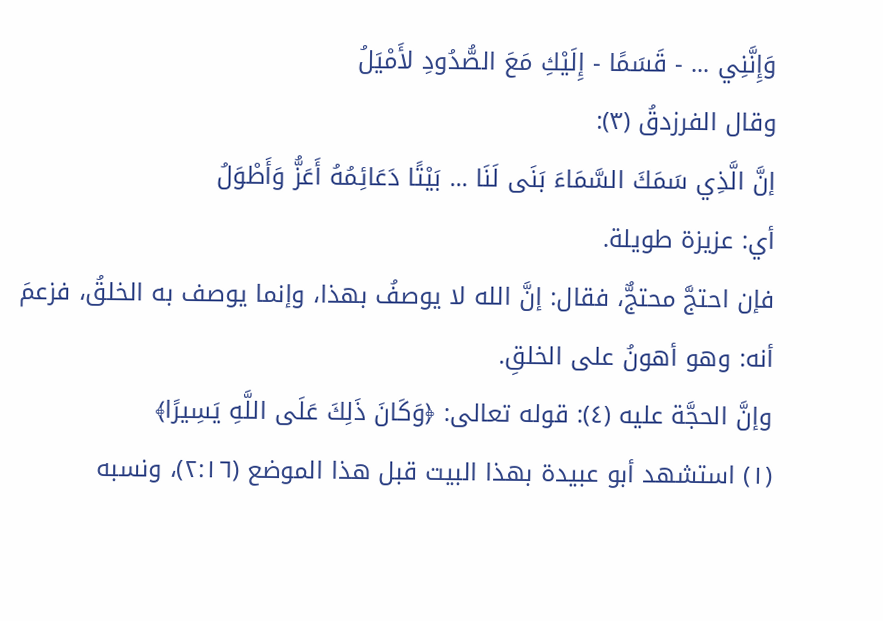وَإِنَّنِي ... - قَسَمًا - إِلَيْكِ مَعَ الصُّدُودِ لأَمْيَلُ
وقال الفرزدقُ (٣):
إنَّ الَّذِي سَمَكَ السَّمَاءَ بَنَى لَنَا ... بَيْتًا دَعَائِمُهُ أَعَزُّ وَأَطْوَلُ
أي: عزيزة طويلة.
فإن احتجَّ محتجٌّ، فقال: إنَّ الله لا يوصفُ بهذا، وإنما يوصف به الخلقُ، فزعمَ أنه: وهو أهونُ على الخلقِ.
وإنَّ الحجَّة عليه (٤): قوله تعالى: ﴿وَكَانَ ذَلِكَ عَلَى اللَّهِ يَسِيرًا﴾
(١) استشهد أبو عبيدة بهذا البيت قبل هذا الموضع (٢:١٦)، ونسبه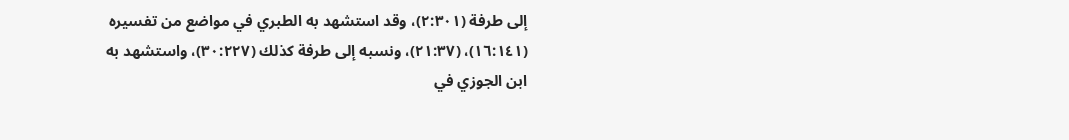إلى طرفة (٢:٣٠١)، وقد استشهد به الطبري في مواضع من تفسيره (١٦:١٤١)، (٢١:٣٧)، ونسبه إلى طرفة كذلك (٣٠:٢٢٧)، واستشهد به ابن الجوزي في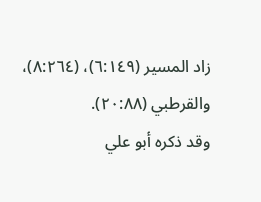زاد المسير (٦:١٤٩)، (٨:٢٦٤)، والقرطبي (٢٠:٨٨).
وقد ذكره أبو علي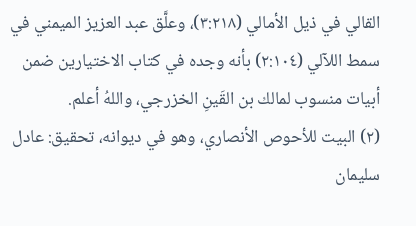القالي في ذيل الأمالي (٣:٢١٨)، وعلَّق عبد العزيز الميمني في سمط اللآلي (٢:١٠٤) بأنه وجده في كتاب الاختيارين ضمن أبيات منسوب لمالك بن القَينِ الخزرجي، واللهُ أعلم.
(٢) البيت للأحوص الأنصاري، وهو في ديوانه، تحقيق: عادل سليمان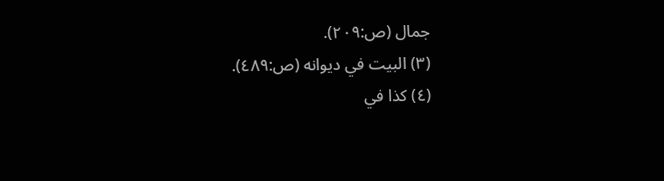جمال (ص:٢٠٩).
(٣) البيت في ديوانه (ص:٤٨٩).
(٤) كذا في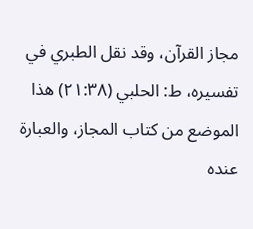مجاز القرآن، وقد نقل الطبري في تفسيره، ط: الحلبي (٢١:٣٨) هذا الموضع من كتاب المجاز، والعبارة عنده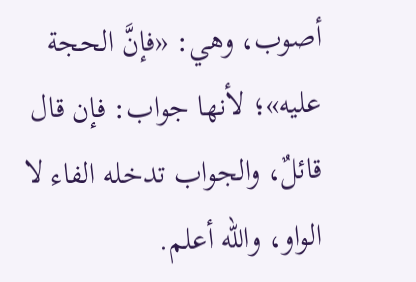أصوب، وهي: «فإنَّ الحجة عليه»؛ لأنها جواب: فإن قال قائلٌ، والجواب تدخله الفاء لا الواو، والله أعلم.